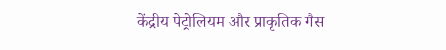केंद्रीय पेट्रोलियम और प्राकृतिक गैस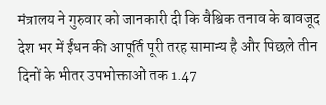मंत्रालय ने गुरुवार को जानकारी दी कि वैश्विक तनाव के बावजूद देश भर में ईंधन की आपूर्ति पूरी तरह सामान्य है और पिछले तीन दिनों के भीतर उपभोक्ताओं तक 1.47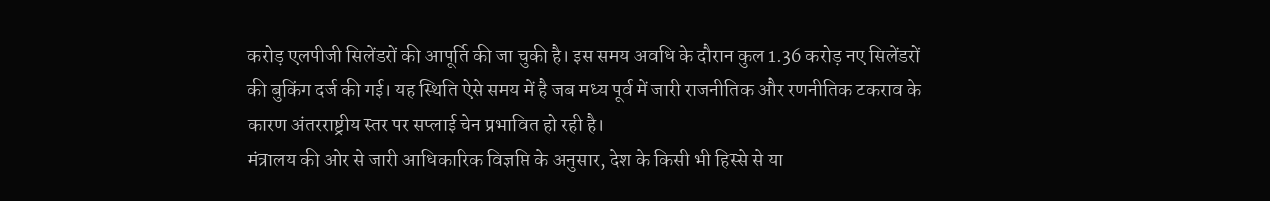करोड़ एलपीजी सिलेंडरों की आपूर्ति की जा चुकी है। इस समय अवधि के दौरान कुल 1.36 करोड़ नए सिलेंडरों की बुकिंग दर्ज की गई। यह स्थिति ऐसे समय में है जब मध्य पूर्व में जारी राजनीतिक और रणनीतिक टकराव के कारण अंतरराष्ट्रीय स्तर पर सप्लाई चेन प्रभावित हो रही है।
मंत्रालय की ओर से जारी आधिकारिक विज्ञप्ति के अनुसार, देश के किसी भी हिस्से से या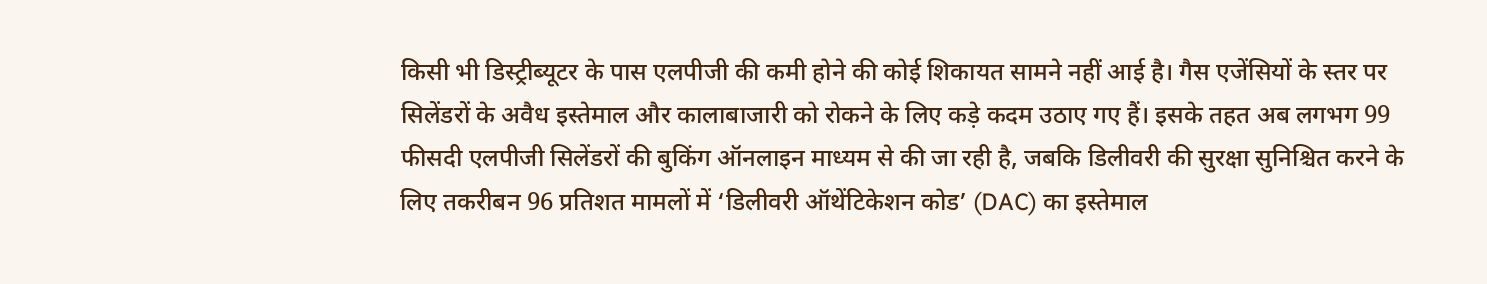किसी भी डिस्ट्रीब्यूटर के पास एलपीजी की कमी होने की कोई शिकायत सामने नहीं आई है। गैस एजेंसियों के स्तर पर सिलेंडरों के अवैध इस्तेमाल और कालाबाजारी को रोकने के लिए कड़े कदम उठाए गए हैं। इसके तहत अब लगभग 99 फीसदी एलपीजी सिलेंडरों की बुकिंग ऑनलाइन माध्यम से की जा रही है, जबकि डिलीवरी की सुरक्षा सुनिश्चित करने के लिए तकरीबन 96 प्रतिशत मामलों में ‘डिलीवरी ऑथेंटिकेशन कोड’ (DAC) का इस्तेमाल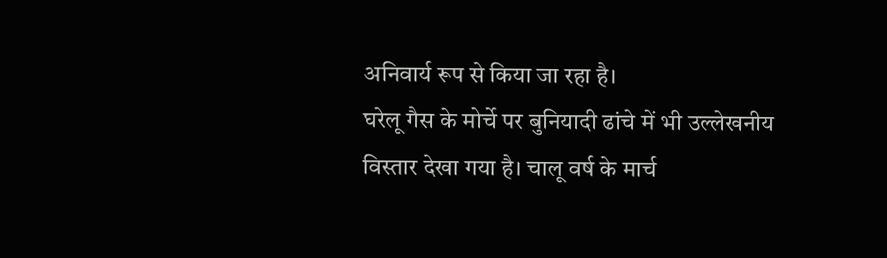अनिवार्य रूप से किया जा रहा है।
घरेलू गैस के मोर्चे पर बुनियादी ढांचे में भी उल्लेखनीय विस्तार देखा गया है। चालू वर्ष के मार्च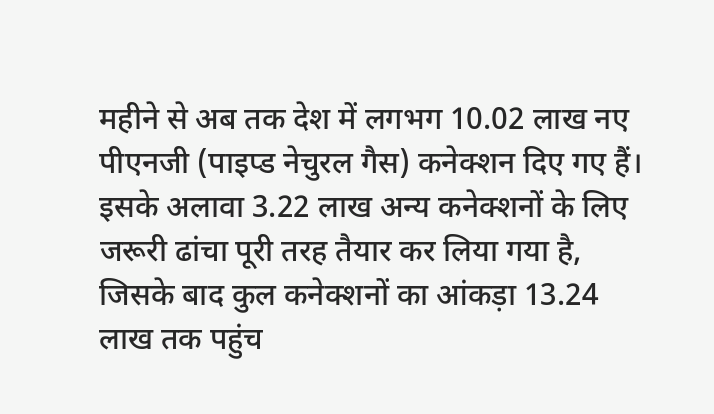महीने से अब तक देश में लगभग 10.02 लाख नए पीएनजी (पाइप्ड नेचुरल गैस) कनेक्शन दिए गए हैं। इसके अलावा 3.22 लाख अन्य कनेक्शनों के लिए जरूरी ढांचा पूरी तरह तैयार कर लिया गया है, जिसके बाद कुल कनेक्शनों का आंकड़ा 13.24 लाख तक पहुंच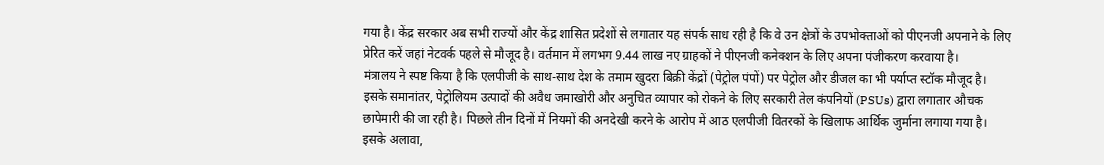गया है। केंद्र सरकार अब सभी राज्यों और केंद्र शासित प्रदेशों से लगातार यह संपर्क साध रही है कि वे उन क्षेत्रों के उपभोक्ताओं को पीएनजी अपनाने के लिए प्रेरित करें जहां नेटवर्क पहले से मौजूद है। वर्तमान में लगभग 9.44 लाख नए ग्राहकों ने पीएनजी कनेक्शन के लिए अपना पंजीकरण करवाया है।
मंत्रालय ने स्पष्ट किया है कि एलपीजी के साथ-साथ देश के तमाम खुदरा बिक्री केंद्रों (पेट्रोल पंपों) पर पेट्रोल और डीजल का भी पर्याप्त स्टॉक मौजूद है। इसके समानांतर, पेट्रोलियम उत्पादों की अवैध जमाखोरी और अनुचित व्यापार को रोकने के लिए सरकारी तेल कंपनियों (PSUs) द्वारा लगातार औचक छापेमारी की जा रही है। पिछले तीन दिनों में नियमों की अनदेखी करने के आरोप में आठ एलपीजी वितरकों के खिलाफ आर्थिक जुर्माना लगाया गया है। इसके अलावा,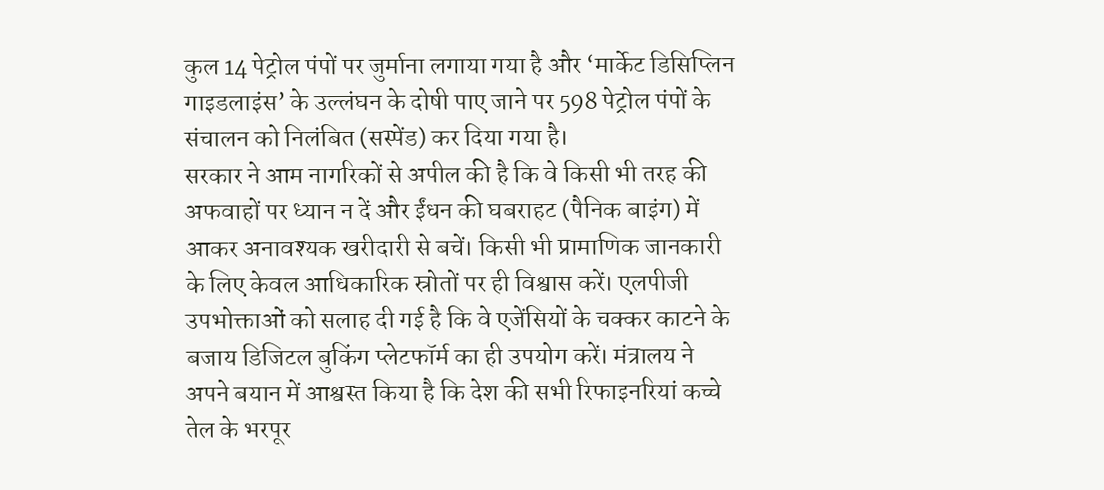कुल 14 पेट्रोल पंपों पर जुर्माना लगाया गया है और ‘मार्केट डिसिप्लिन गाइडलाइंस’ के उल्लंघन के दोषी पाए जाने पर 598 पेट्रोल पंपों के संचालन को निलंबित (सस्पेंड) कर दिया गया है।
सरकार ने आम नागरिकों से अपील की है कि वे किसी भी तरह की अफवाहों पर ध्यान न दें और ईंधन की घबराहट (पैनिक बाइंग) में आकर अनावश्यक खरीदारी से बचें। किसी भी प्रामाणिक जानकारी के लिए केवल आधिकारिक स्रोतों पर ही विश्वास करें। एलपीजी उपभोक्ताओं को सलाह दी गई है कि वे एजेंसियों के चक्कर काटने के बजाय डिजिटल बुकिंग प्लेटफॉर्म का ही उपयोग करें। मंत्रालय ने अपने बयान में आश्वस्त किया है कि देश की सभी रिफाइनरियां कच्चे तेल के भरपूर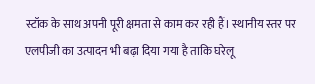स्टॉक के साथ अपनी पूरी क्षमता से काम कर रही हैं। स्थानीय स्तर पर एलपीजी का उत्पादन भी बढ़ा दिया गया है ताकि घरेलू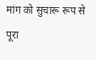मांग को सुचारू रूप से पूरा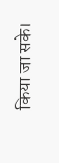किया जा सके।